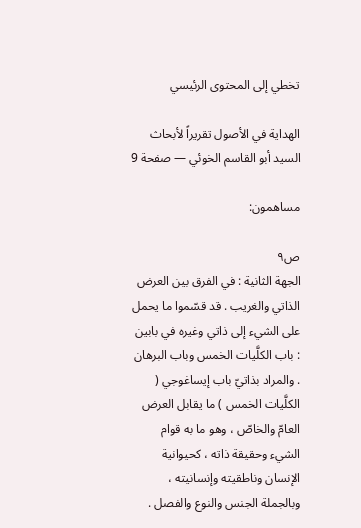تخطي إلى المحتوى الرئيسي

الهداية في الأصول تقريراً لأبحاث السيد أبو القاسم الخوئي — صفحة 9

مساهمون:

ص٩
الجهة الثانية : في الفرق بين العرض الذاتي والغريب . قد قسّموا ما يحمل على الشيء إلى ذاتي وغيره في بابين : باب الكلَّيات الخمس وباب البرهان . والمراد بذاتيّ باب إيساغوجي ( الكلَّيات الخمس ) ما يقابل العرض العامّ والخاصّ ، وهو ما به قوام الشيء وحقيقة ذاته ، كحيوانية الإنسان وناطقيته وإنسانيته ، وبالجملة الجنس والنوع والفصل .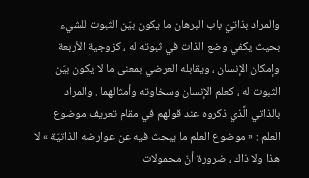والمراد بذاتيّ باب البرهان ما يكون بيّن الثبوت للشيء بحيث يكفي وضع الذات في ثبوته له ، كزوجية الأربعة وإمكان الإنسان ، ويقابله العرضي بمعنى ما لا يكون بيّن الثبوت له ، كعلم الإنسان وسخاوته وأمثالهما . والمراد بالذاتي الَّذي ذكروه عند قولهم في مقام تعريف موضوع العلم : « موضوع العلم ما يبحث فيه عن عوارضه الذاتيّة » لا هذا ولا ذاك ، ضرورة أنّ محمولات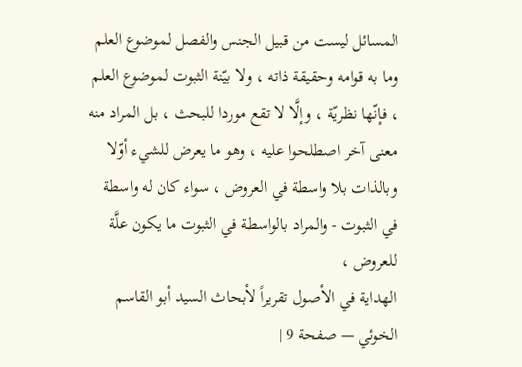المسائل ليست من قبيل الجنس والفصل لموضوع العلم وما به قوامه وحقيقة ذاته ، ولا بيّنة الثبوت لموضوع العلم ، فإنّها نظريّة ، وإلَّا لا تقع موردا للبحث ، بل المراد منه معنى آخر اصطلحوا عليه ، وهو ما يعرض للشيء أوّلا وبالذات بلا واسطة في العروض ، سواء كان له واسطة في الثبوت - والمراد بالواسطة في الثبوت ما يكون علَّة للعروض ،
الهداية في الأصول تقريراً لأبحاث السيد أبو القاسم الخوئي — صفحة 9 |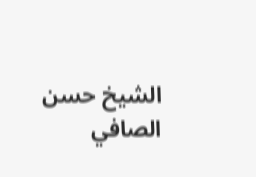الشيخ حسن الصافي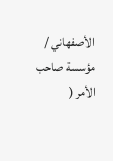الأصفهاني / مؤسسة صاحب الأمر (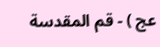عج ) - قم المقدسة